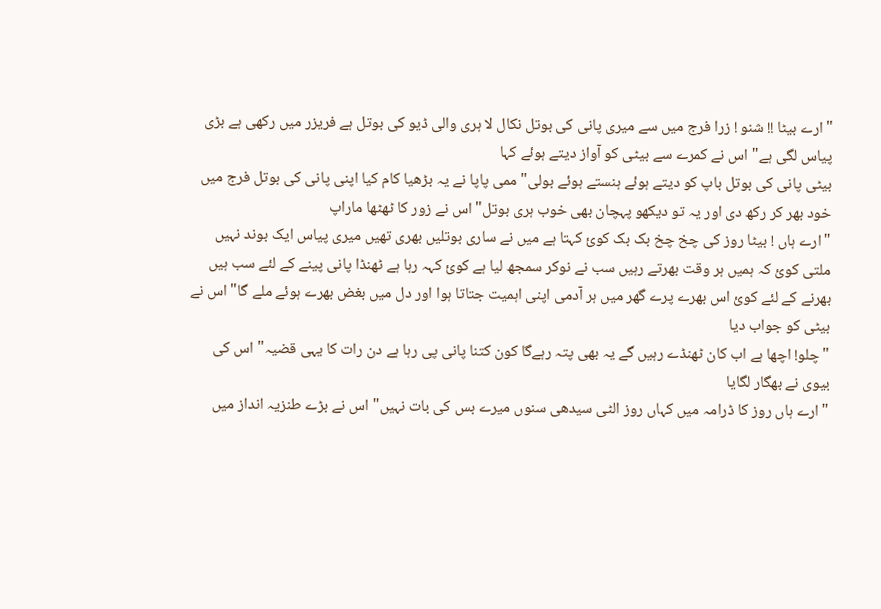"ارے بیٹا !! شنو ! زرا فرج میں سے میری پانی کی بوتل نکال لا ہری والی ڈیو کی بوتل ہے فریزر میں رکھی ہے بڑی پیاس لگی ہے" اس نے کمرے سے بیٹی کو آواز دیتے ہوئے کہا
بیٹی پانی کی بوتل باپ کو دیتے ہوئے ہنستے ہوئے بولی" ممی پاپا نے یہ بڑھیا کام کیا اپنی پانی کی بوتل فرج میں خود بھر کر رکھ دی اور یہ تو دیکھو پہچان بھی خوب ہری بوتل" اس نے زور کا ٹھٹھا ماراپ
"ارے ہاں ! بیٹا روز کی چخ چخ بک بک کوئ کہتا ہے میں نے ساری بوتلیں بھری تھیں میری پیاس ایک بوند نہیں ملتی کوئ کہ ہمیں ہر وقت بھرتے رہیں سب نے نوکر سمجھ لیا ہے کوئ کہہ رہا ہے ٹھنڈا پانی پینے کے لئے سب ہیں بھرنے کے لئے کوئ اس بھرے پرے گھر میں ہر آدمی اپنی اہمیت جتاتا ہوا اور دل میں بغض بھرے ہوئے ملے گا" اس نے بیٹی کو جواب دیا
"چلو! اچھا ہے اب کان ٹھنڈے رہیں گے یہ بھی پتہ رہےگا کون کتنا پانی پی رہا ہے دن رات کا یہی قضیہ" اس کی بیوی نے بھگار لگایا
"ارے ہاں روز کا ڈرامہ میں کہاں روز الٹی سیدھی سنوں میرے بس کی بات نہیں" اس نے بڑے طنزیہ انداز میں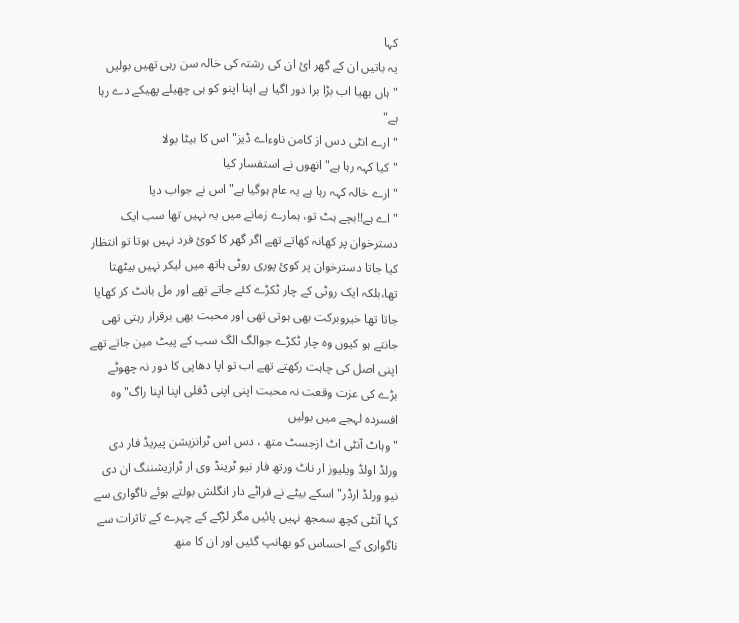کہا
یہ باتیں ان کے گھر ائ ان کی رشتہ کی خالہ سن رہی تھیں بولیں
" ہاں بھیا اب بڑا برا دور اگیا ہے اپنا اپنو کو ہی چھیلے پھیکے دے رہا ہے"
" ارے انٹی دس از کامن ناوءاے ڈیز"اس کا بیٹا بولا
"کیا کہہ رہا ہے" انھوں نے استفسار کیا
"ارے خالہ کہہ رہا ہے یہ عام ہوگیا ہے" اس نے جواب دیا
" اے ہے!!بچے ہٹ تو، ہمارے زمانے میں یہ نہیں تھا سب ایک دسترخوان پر کھانہ کھاتے تھے اگر گھر کا کوئ فرد نہیں ہوتا تو انتظار کیا جاتا دسترخوان پر کوئ پوری روٹی ہاتھ میں لیکر نہیں بیٹھتا تھا،بلکہ ایک روٹی کے چار ٹکڑے کئے جاتے تھے اور مل بانٹ کر کھایا جاتا تھا خیروبرکت بھی ہوتی تھی اور محبت بھی برقرار رہتی تھی جانتے ہو کیوں وہ چار ٹکڑے جوالگ الگ سب کے پیٹ مین جاتے تھے اپنی اصل کی چاہت رکھتے تھے اب تو اپا دھاپی کا دور نہ چھوٹے بڑے کی عزت وقعت نہ محبت اپنی اپنی ڈفلی اپنا اپنا راگ" وہ افسردہ لہجے میں بولیں
"وہاٹ آنٹی اٹ ازجسٹ متھ ، دس اس ٹرانزیشن پیریڈ فار دی ورلڈ اولڈ ویلیوز ار ناٹ ورتھ فار نیو ٹرینڈ وی ار ٹرازیشننگ ان دی نیو ورلڈ ارڈر" اسکے بیٹے نے فراٹے دار انگلش بولتے ہوئے ناگواری سے کہا آنٹی کچھ سمجھ نہیں پائیں مگر لڑکے کے چہرے کے تاثرات سے ناگواری کے احساس کو بھانپ گئیں اور ان کا منھ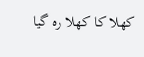کھلا کا کھلا رہ گیا